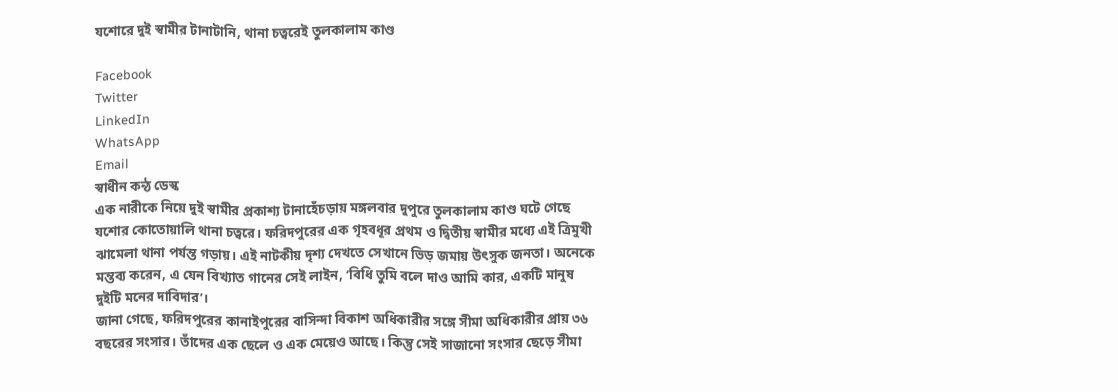যশোরে দুই স্বামীর টানাটানি, থানা চত্বরেই তুলকালাম কাণ্ড

Facebook
Twitter
LinkedIn
WhatsApp
Email
স্বাধীন কন্ঠ ডেস্ক
এক নারীকে নিয়ে দুই স্বামীর প্রকাশ্য টানাহেঁচড়ায় মঙ্গলবার দুপুরে তুলকালাম কাণ্ড ঘটে গেছে যশোর কোতোয়ালি থানা চত্বরে। ফরিদপুরের এক গৃহবধূর প্রথম ও দ্বিতীয় স্বামীর মধ্যে এই ত্রিমুখী ঝামেলা থানা পর্যন্ত গড়ায়। এই নাটকীয় দৃশ্য দেখতে সেখানে ভিড় জমায় উৎসুক জনতা। অনেকে মন্তব্য করেন, এ যেন বিখ্যাত গানের সেই লাইন, ‘বিধি তুমি বলে দাও আমি কার, একটি মানুষ দুইটি মনের দাবিদার’।
জানা গেছে, ফরিদপুরের কানাইপুরের বাসিন্দা বিকাশ অধিকারীর সঙ্গে সীমা অধিকারীর প্রায় ৩৬ বছরের সংসার। তাঁদের এক ছেলে ও এক মেয়েও আছে। কিন্তু সেই সাজানো সংসার ছেড়ে সীমা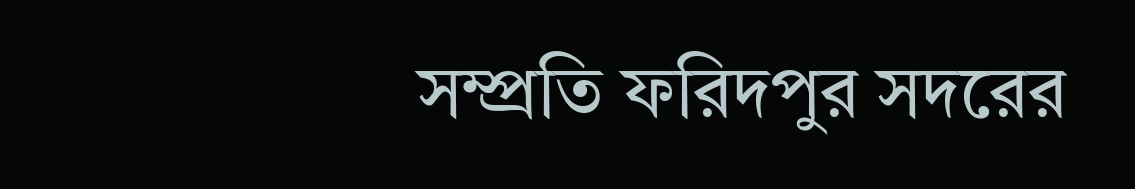সম্প্রতি ফরিদপুর সদরের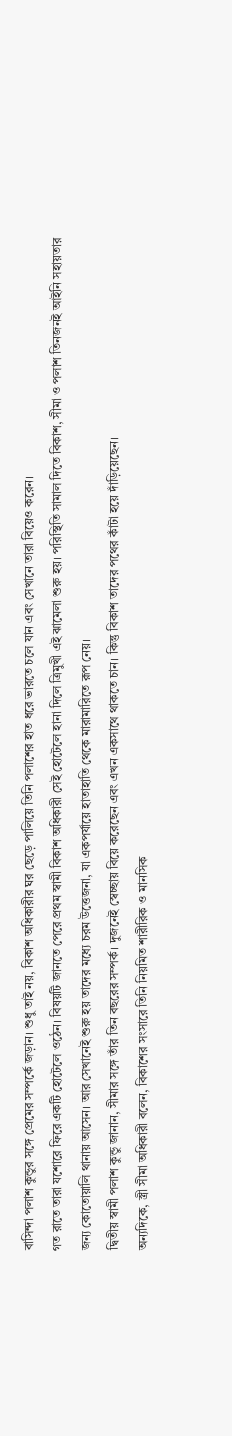বাসিন্দা পলাশ কুন্ডুর সঙ্গে প্রেমের সম্পর্কে জড়ান। শুধু তাই নয়, বিকাশ অধিকারীর ঘর ছেড়ে পালিয়ে তিনি পলাশের হাত ধরে ভারতে চলে যান এবং সেখানে তারা বিয়েও করেন।
গত রাতে তারা যশোরে ফিরে একটি হোটেলে ওঠেন। বিষয়টি জানতে পেরে প্রথম স্বামী বিকাশ অধিকারী সেই হোটেলে হানা দিলে ত্রিমুখী এই ঝামেলা শুরু হয়। পরিস্থিতি সামাল দিতে বিকাশ, সীমা ও পলাশ তিনজনই আইনি সহায়তার জন্য কোতোয়ালি থানায় আসেন। আর সেখানেই শুরু হয় তাদের মধ্যে চরম উত্তেজনা, যা একপর্যায়ে হাতাহাতি থেকে মারামারিতে রূপ নেয়।
দ্বিতীয় স্বামী পলাশ কুন্ডু জানান, সীমার সঙ্গে তাঁর তিন বছরের সম্পর্ক। দুজনেই স্বেচ্ছায় বিয়ে করেছেন এবং এখন একসাথে থাকতে চান। কিন্তু বিকাশ তাদের পথের কাঁটা হয়ে দাঁড়িয়েছেন।
অন্যদিকে, স্ত্রী সীমা অধিকারী বলেন, বিকাশের সংসারে তিনি নিয়মিত শারীরিক ও মানসিক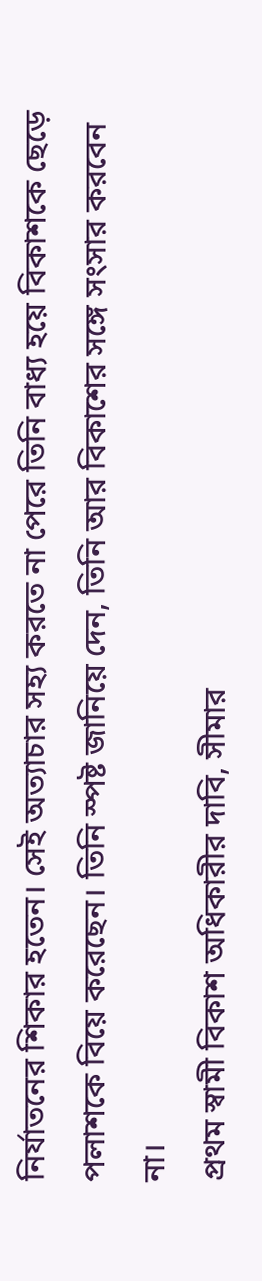নির্যাতনের শিকার হতেন। সেই অত্যাচার সহ্য করতে না পেরে তিনি বাধ্য হয়ে বিকাশকে ছেড়ে পলাশকে বিয়ে করেছেন। তিনি স্পষ্ট জানিয়ে দেন, তিনি আর বিকাশের সঙ্গে সংসার করবেন না।
প্রথম স্বামী বিকাশ অধিকারীর দাবি, সীমার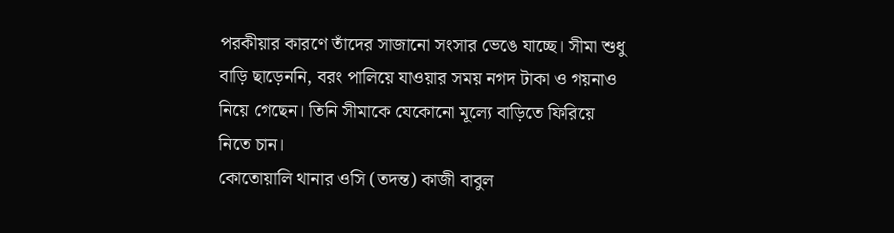পরকীয়ার কারণে তাঁদের সাজানো সংসার ভেঙে যাচ্ছে। সীমা শুধু বাড়ি ছাড়েননি, বরং পালিয়ে যাওয়ার সময় নগদ টাকা ও গয়নাও নিয়ে গেছেন। তিনি সীমাকে যেকোনো মূল্যে বাড়িতে ফিরিয়ে নিতে চান।
কোতোয়ালি থানার ওসি (তদন্ত) কাজী বাবুল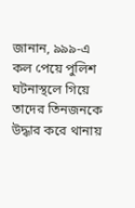জানান, ৯৯৯-এ কল পেয়ে পুলিশ ঘটনাস্থলে গিয়ে তাদের তিনজনকে উদ্ধার করে থানায়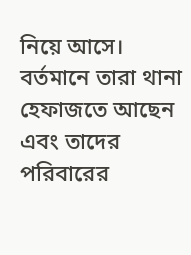নিয়ে আসে। বর্তমানে তারা থানা হেফাজতে আছেন এবং তাদের পরিবারের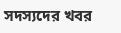সদস্যদের খবর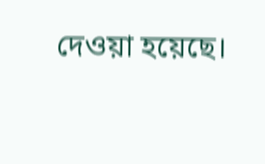দেওয়া হয়েছে।